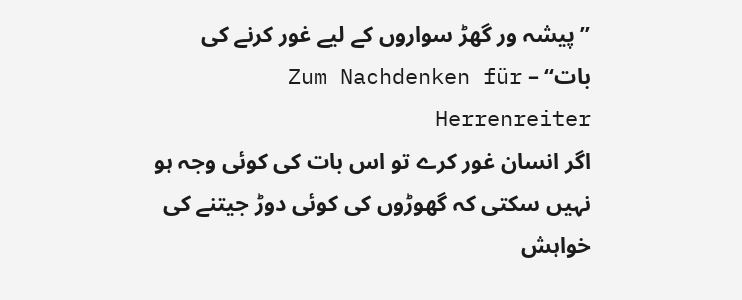”پیشہ ور گھڑ سواروں کے لیے غور کرنے کی بات‘‘ – Zum Nachdenken für Herrenreiter
اگر انسان غور کرے تو اس بات کی کوئی وجہ ہو نہیں سکتی کہ گھوڑوں کی کوئی دوڑ جیتنے کی خواہش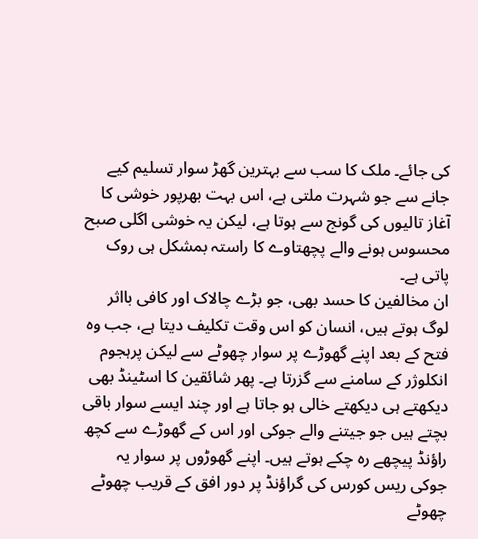کی جائے۔ ملک کا سب سے بہترین گھڑ سوار تسلیم کیے جانے سے جو شہرت ملتی ہے، اس بہت بھرپور خوشی کا آغاز تالیوں کی گونج سے ہوتا ہے، لیکن یہ خوشی اگلی صبح محسوس ہونے والے پچھتاوے کا راستہ بمشکل ہی روک پاتی ہے۔
ان مخالفین کا حسد بھی، جو بڑے چالاک اور کافی بااثر لوگ ہوتے ہیں، انسان کو اس وقت تکلیف دیتا ہے، جب وہ فتح کے بعد اپنے گھوڑے پر سوار چھوٹے سے لیکن پرہجوم انکلوژر کے سامنے سے گزرتا ہے۔ پھر شائقین کا اسٹینڈ بھی دیکھتے ہی دیکھتے خالی ہو جاتا ہے اور چند ایسے سوار باقی بچتے ہیں جو جیتنے والے جوکی اور اس کے گھوڑے سے کچھ راؤنڈ پیچھے رہ چکے ہوتے ہیں۔ اپنے گھوڑوں پر سوار یہ جوکی ریس کورس کی گراؤنڈ پر دور افق کے قریب چھوٹے چھوٹے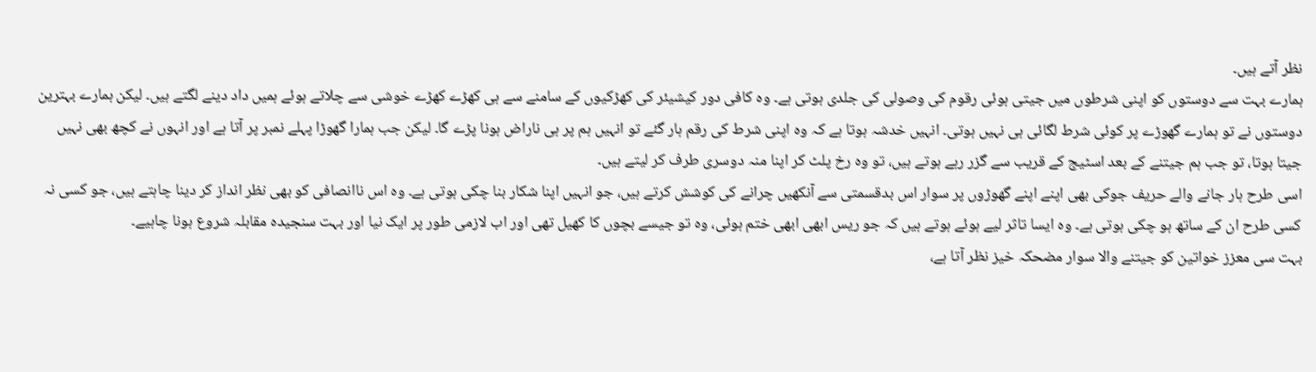نظر آتے ہیں۔
ہمارے بہت سے دوستوں کو اپنی شرطوں میں جیتی ہوئی رقوم کی وصولی کی جلدی ہوتی ہے۔ وہ کافی دور کیشیئر کی کھڑکیوں کے سامنے سے ہی کھڑے کھڑے خوشی سے چلاتے ہوئے ہمیں داد دینے لگتے ہیں۔ لیکن ہمارے بہترین دوستوں نے تو ہمارے گھوڑے پر کوئی شرط لگائی ہی نہیں ہوتی۔ انہیں خدشہ ہوتا ہے کہ وہ اپنی شرط کی رقم ہار گئے تو انہیں ہم پر ہی ناراض ہونا پڑے گا۔ لیکن جب ہمارا گھوڑا پہلے نمبر پر آتا ہے اور انہوں نے کچھ بھی نہیں جیتا ہوتا، تو جب ہم جیتنے کے بعد اسٹیج کے قریب سے گزر رہے ہوتے ہیں، تو وہ رخ پلٹ کر اپنا منہ دوسری طرف کر لیتے ہیں۔
اسی طرح ہار جانے والے حریف جوکی بھی اپنے اپنے گھوڑوں پر سوار اس بدقسمتی سے آنکھیں چرانے کی کوشش کرتے ہیں، جو انہیں اپنا شکار بنا چکی ہوتی ہے۔ وہ اس ناانصافی کو بھی نظر انداز کر دینا چاہتے ہیں، جو کسی نہ کسی طرح ان کے ساتھ ہو چکی ہوتی ہے۔ وہ ایسا تاثر لیے ہوئے ہوتے ہیں کہ جو ریس ابھی ابھی ختم ہوئی، وہ تو جیسے بچوں کا کھیل تھی اور اب لازمی طور پر ایک نیا اور بہت سنجیدہ مقابلہ شروع ہونا چاہیے۔
بہت سی معزز خواتین کو جیتنے والا سوار مضحکہ خیز نظر آتا ہے،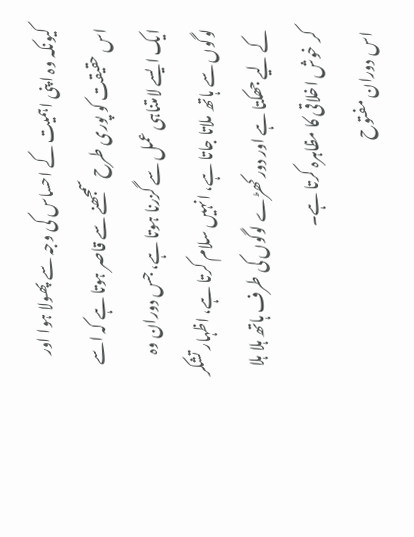کیونکہ وہ اپنی اہمیت کے احساس کی وجہ سے پھولا ہوا اور اس حقیقت کو پوری طرح سمجھنے سے قاصر ہوتا ہے کہ اسے ایک ایسے لامتناہی عمل سے گزرنا ہوتا ہے، جس دوران وہ لوگوں سے ہاتھ ملاتا جاتا ہے، انہیں سلام کرتا ہے، اظہار تشکر کے لیے جھکتا ہے اور دور کھڑے لوگوں کی طرف ہاتھ ہلا ہلا کر خوش اخلاقی کا مظاہرہ کرتا ہے۔
اس دوران مفتوح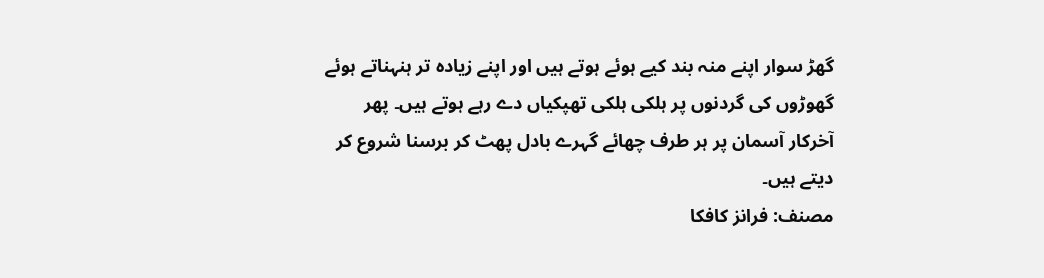گھڑ سوار اپنے منہ بند کیے ہوئے ہوتے ہیں اور اپنے زیادہ تر ہنہناتے ہوئے گھوڑوں کی گردنوں پر ہلکی ہلکی تھپکیاں دے رہے ہوتے ہیں۔ پھر آخرکار آسمان پر ہر طرف چھائے گہرے بادل پھٹ کر برسنا شروع کر دیتے ہیں۔
مصنف: فرانز کافکا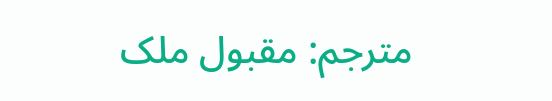مترجم: مقبول ملک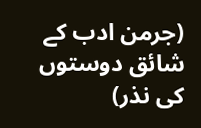(جرمن ادب کے شائق دوستوں کی نذر)